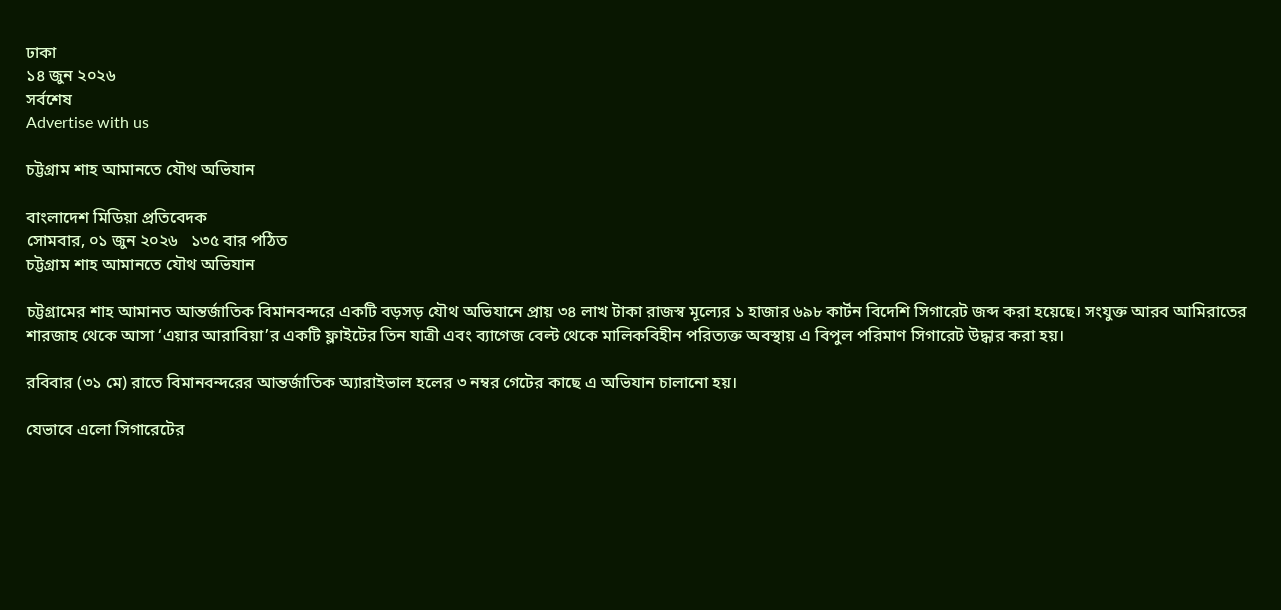ঢাকা
১৪ জুন ২০২৬
সর্বশেষ
Advertise with us

চট্টগ্রাম শাহ আমানতে যৌথ অভিযান

বাংলাদেশ মিডিয়া প্রতিবেদক
সোমবার, ০১ জুন ২০২৬   ১৩৫ বার পঠিত
চট্টগ্রাম শাহ আমানতে যৌথ অভিযান

চট্টগ্রামের শাহ আমানত আন্তর্জাতিক বিমানবন্দরে একটি বড়সড় যৌথ অভিযানে প্রায় ৩৪ লাখ টাকা রাজস্ব মূল্যের ১ হাজার ৬৯৮ কার্টন বিদেশি সিগারেট জব্দ করা হয়েছে। সংযুক্ত আরব আমিরাতের শারজাহ থেকে আসা ‘এয়ার আরাবিয়া’র একটি ফ্লাইটের তিন যাত্রী এবং ব্যাগেজ বেল্ট থেকে মালিকবিহীন পরিত্যক্ত অবস্থায় এ বিপুল পরিমাণ সিগারেট উদ্ধার করা হয়।

রবিবার (৩১ মে) রাতে বিমানবন্দরের আন্তর্জাতিক অ্যারাইভাল হলের ৩ নম্বর গেটের কাছে এ অভিযান চালানো হয়।

যেভাবে এলো সিগারেটের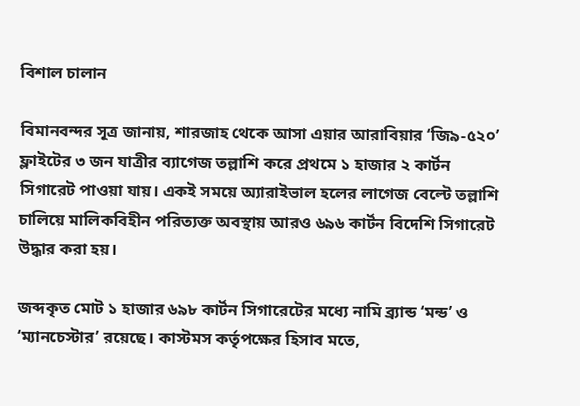বিশাল চালান

বিমানবন্দর সূত্র জানায়, শারজাহ থেকে আসা এয়ার আরাবিয়ার ‘জি৯-৫২০’ ফ্লাইটের ৩ জন যাত্রীর ব্যাগেজ তল্লাশি করে প্রথমে ১ হাজার ২ কার্টন সিগারেট পাওয়া যায়। একই সময়ে অ্যারাইভাল হলের লাগেজ বেল্টে তল্লাশি চালিয়ে মালিকবিহীন পরিত্যক্ত অবস্থায় আরও ৬৯৬ কার্টন বিদেশি সিগারেট উদ্ধার করা হয়।

জব্দকৃত মোট ১ হাজার ৬৯৮ কার্টন সিগারেটের মধ্যে নামি ব্র্যান্ড ‘মন্ড’ ও ‘ম্যানচেস্টার’ রয়েছে। কাস্টমস কর্তৃপক্ষের হিসাব মতে,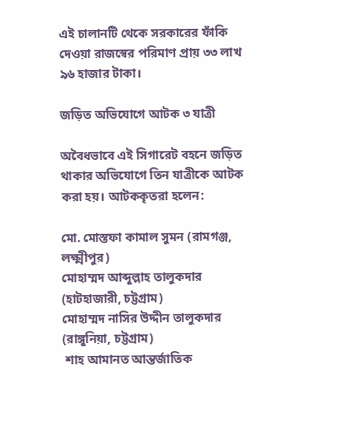এই চালানটি থেকে সরকারের ফাঁকি দেওয়া রাজস্বের পরিমাণ প্রায় ৩৩ লাখ ৯৬ হাজার টাকা।

জড়িত অভিযোগে আটক ৩ যাত্রী

অবৈধভাবে এই সিগারেট বহনে জড়িত থাকার অভিযোগে তিন যাত্রীকে আটক করা হয়। আটককৃতরা হলেন:

মো. মোস্তফা কামাল সুমন (রামগঞ্জ, লক্ষ্মীপুর)
মোহাম্মদ আব্দুল্লাহ তালুকদার (হাটহাজারী, চট্টগ্রাম)
মোহাম্মদ নাসির উদ্দীন তালুকদার (রাঙ্গুনিয়া, চট্টগ্রাম)
 শাহ আমানত আন্তর্জাতিক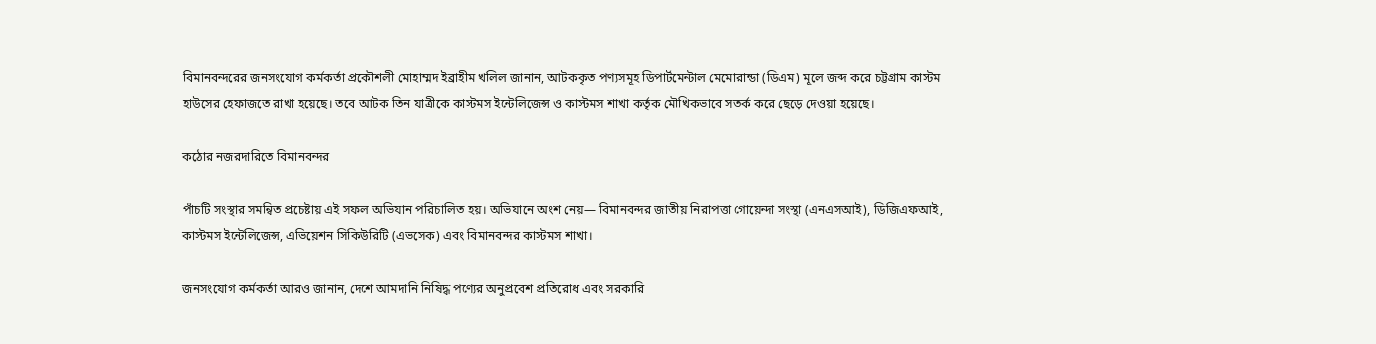বিমানবন্দরের জনসংযোগ কর্মকর্তা প্রকৌশলী মোহাম্মদ ইব্রাহীম খলিল জানান, আটককৃত পণ্যসমূহ ডিপার্টমেন্টাল মেমোরান্ডা (ডিএম) মূলে জব্দ করে চট্টগ্রাম কাস্টম হাউসের হেফাজতে রাখা হয়েছে। তবে আটক তিন যাত্রীকে কাস্টমস ইন্টেলিজেন্স ও কাস্টমস শাখা কর্তৃক মৌখিকভাবে সতর্ক করে ছেড়ে দেওয়া হয়েছে।

কঠোর নজরদারিতে বিমানবন্দর

পাঁচটি সংস্থার সমন্বিত প্রচেষ্টায় এই সফল অভিযান পরিচালিত হয়। অভিযানে অংশ নেয়— বিমানবন্দর জাতীয় নিরাপত্তা গোয়েন্দা সংস্থা (এনএসআই), ডিজিএফআই, কাস্টমস ইন্টেলিজেন্স, এভিয়েশন সিকিউরিটি (এভসেক) এবং বিমানবন্দর কাস্টমস শাখা।

জনসংযোগ কর্মকর্তা আরও জানান, দেশে আমদানি নিষিদ্ধ পণ্যের অনুপ্রবেশ প্রতিরোধ এবং সরকারি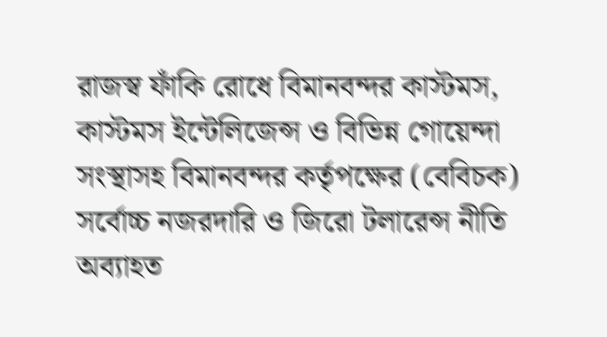রাজস্ব ফাঁকি রোধে বিমানবন্দর কাস্টমস, কাস্টমস ইন্টেলিজেন্স ও বিভিন্ন গোয়েন্দা সংস্থাসহ বিমানবন্দর কর্তৃপক্ষের (বেবিচক) সর্বোচ্চ নজরদারি ও জিরো টলারেন্স নীতি অব্যাহত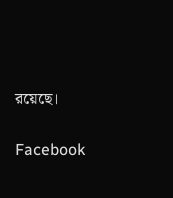রয়েছে।

Facebook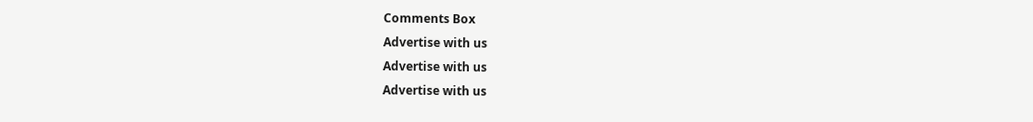Comments Box
Advertise with us
Advertise with us
Advertise with us